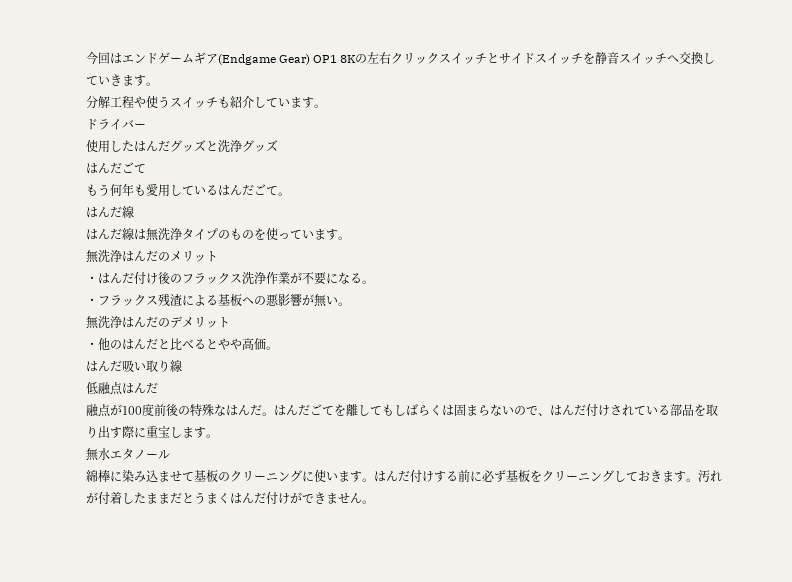今回はエンドゲームギア(Endgame Gear) OP1 8Kの左右クリックスイッチとサイドスイッチを静音スイッチへ交換していきます。
分解工程や使うスイッチも紹介しています。
ドライバー
使用したはんだグッズと洗浄グッズ
はんだごて
もう何年も愛用しているはんだごて。
はんだ線
はんだ線は無洗浄タイプのものを使っています。
無洗浄はんだのメリット
・はんだ付け後のフラックス洗浄作業が不要になる。
・フラックス残渣による基板への悪影響が無い。
無洗浄はんだのデメリット
・他のはんだと比べるとやや高価。
はんだ吸い取り線
低融点はんだ
融点が100度前後の特殊なはんだ。はんだごてを離してもしばらくは固まらないので、はんだ付けされている部品を取り出す際に重宝します。
無水エタノール
綿棒に染み込ませて基板のクリーニングに使います。はんだ付けする前に必ず基板をクリーニングしておきます。汚れが付着したままだとうまくはんだ付けができません。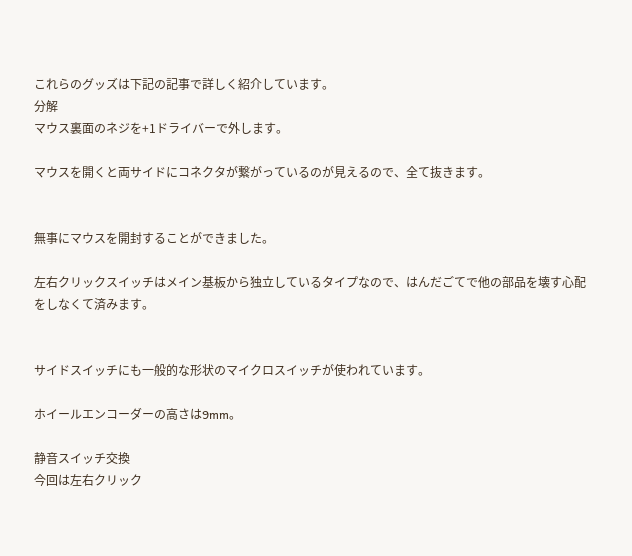これらのグッズは下記の記事で詳しく紹介しています。
分解
マウス裏面のネジを+1ドライバーで外します。

マウスを開くと両サイドにコネクタが繋がっているのが見えるので、全て抜きます。


無事にマウスを開封することができました。

左右クリックスイッチはメイン基板から独立しているタイプなので、はんだごてで他の部品を壊す心配をしなくて済みます。


サイドスイッチにも一般的な形状のマイクロスイッチが使われています。

ホイールエンコーダーの高さは9mm。

静音スイッチ交換
今回は左右クリック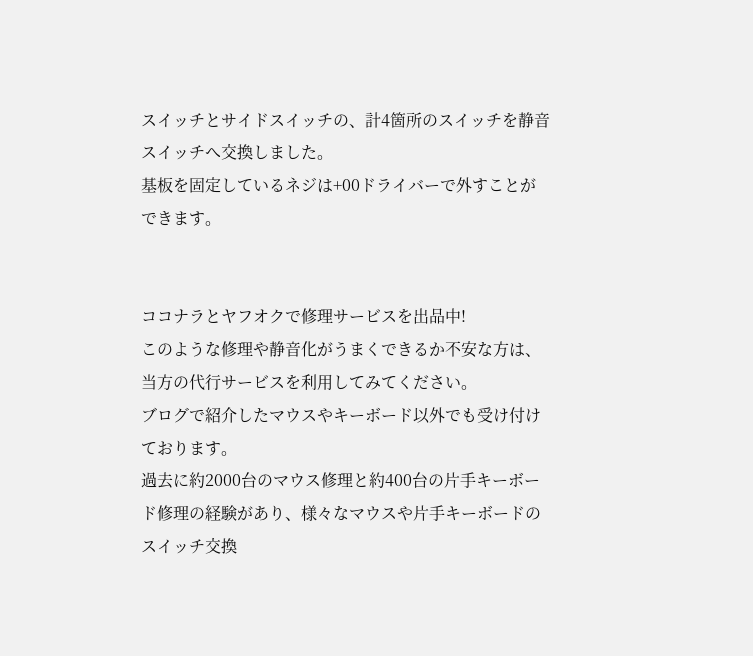スイッチとサイドスイッチの、計4箇所のスイッチを静音スイッチへ交換しました。
基板を固定しているネジは+00ドライバーで外すことができます。


ココナラとヤフオクで修理サービスを出品中!
このような修理や静音化がうまくできるか不安な方は、当方の代行サービスを利用してみてください。
ブログで紹介したマウスやキーボード以外でも受け付けております。
過去に約2000台のマウス修理と約400台の片手キーボード修理の経験があり、様々なマウスや片手キーボードのスイッチ交換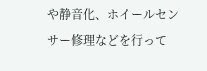や静音化、ホイールセンサー修理などを行って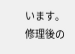います。
修理後の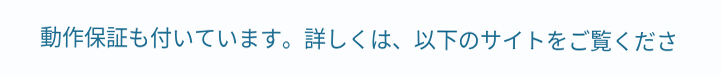動作保証も付いています。詳しくは、以下のサイトをご覧くださ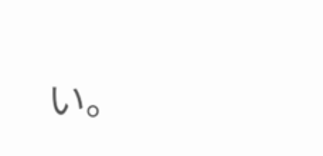い。